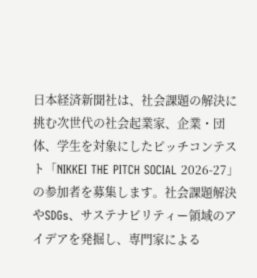日本経済新聞社は、社会課題の解決に挑む次世代の社会起業家、企業・団体、学生を対象にしたピッチコンテスト「NIKKEI THE PITCH SOCIAL 2026-27」の参加者を募集します。社会課題解決やSDGs、サステナビリティー領域のアイデアを発掘し、専門家による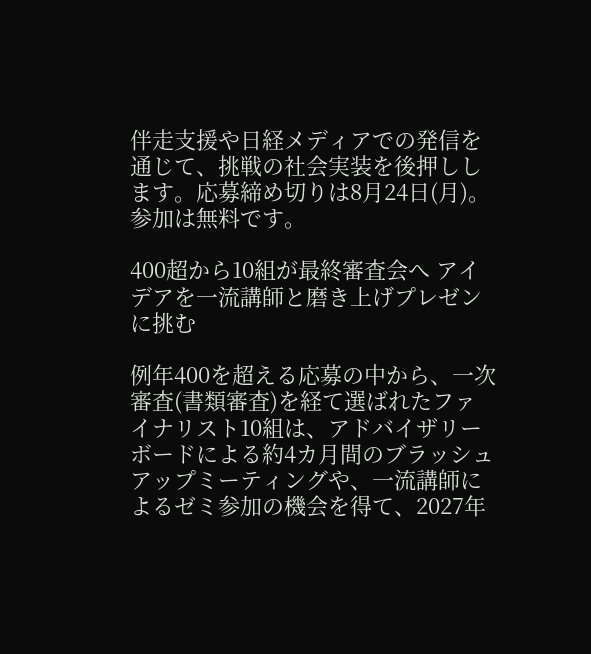伴走支援や日経メディアでの発信を通じて、挑戦の社会実装を後押しします。応募締め切りは8月24日(月)。参加は無料です。

400超から10組が最終審査会へ アイデアを一流講師と磨き上げプレゼンに挑む

例年400を超える応募の中から、一次審査(書類審査)を経て選ばれたファイナリスト10組は、アドバイザリーボードによる約4カ月間のブラッシュアップミーティングや、一流講師によるゼミ参加の機会を得て、2027年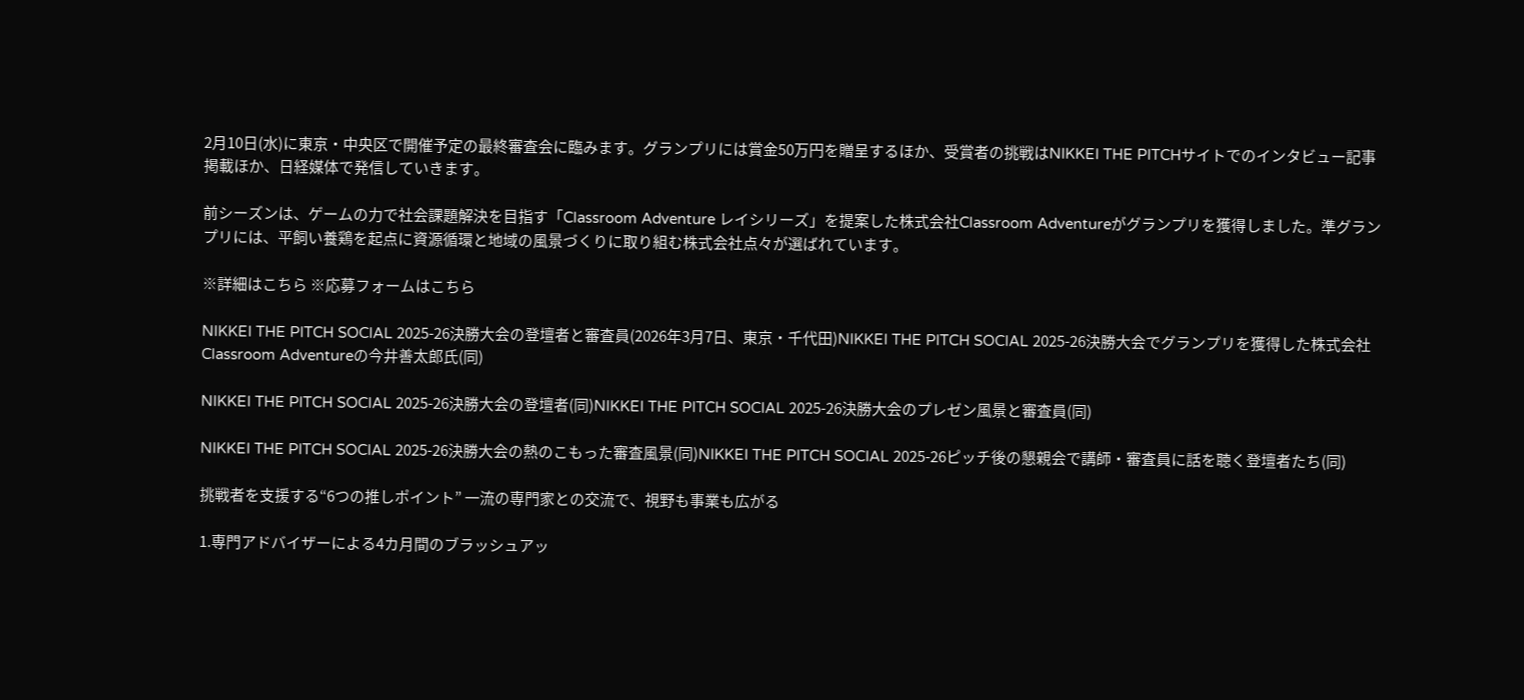2月10日(水)に東京・中央区で開催予定の最終審査会に臨みます。グランプリには賞金50万円を贈呈するほか、受賞者の挑戦はNIKKEI THE PITCHサイトでのインタビュー記事掲載ほか、日経媒体で発信していきます。

前シーズンは、ゲームの力で社会課題解決を目指す「Classroom Adventure レイシリーズ」を提案した株式会社Classroom Adventureがグランプリを獲得しました。準グランプリには、平飼い養鶏を起点に資源循環と地域の風景づくりに取り組む株式会社点々が選ばれています。

※詳細はこちら ※応募フォームはこちら

NIKKEI THE PITCH SOCIAL 2025-26決勝大会の登壇者と審査員(2026年3月7日、東京・千代田)NIKKEI THE PITCH SOCIAL 2025-26決勝大会でグランプリを獲得した株式会社Classroom Adventureの今井善太郎氏(同)

NIKKEI THE PITCH SOCIAL 2025-26決勝大会の登壇者(同)NIKKEI THE PITCH SOCIAL 2025-26決勝大会のプレゼン風景と審査員(同)

NIKKEI THE PITCH SOCIAL 2025-26決勝大会の熱のこもった審査風景(同)NIKKEI THE PITCH SOCIAL 2025-26ピッチ後の懇親会で講師・審査員に話を聴く登壇者たち(同)

挑戦者を支援する“6つの推しポイント” 一流の専門家との交流で、視野も事業も広がる

1.専門アドバイザーによる4カ月間のブラッシュアッ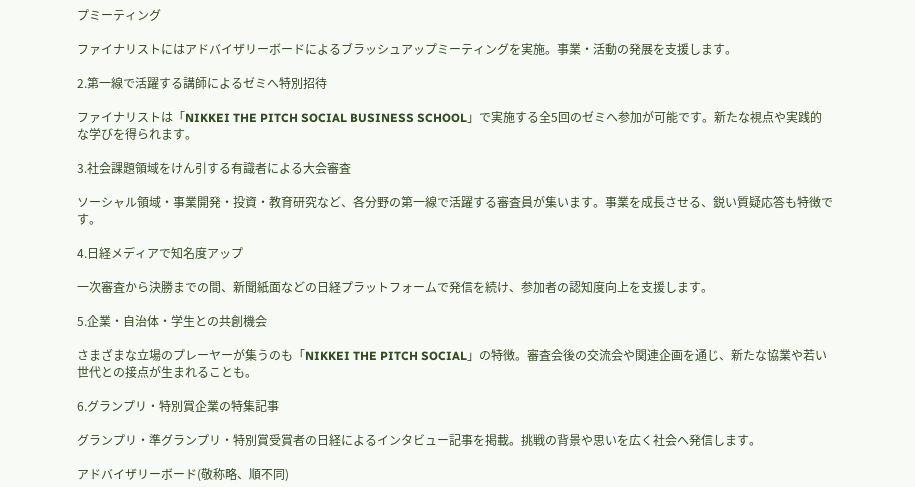プミーティング

ファイナリストにはアドバイザリーボードによるブラッシュアップミーティングを実施。事業・活動の発展を支援します。

2.第一線で活躍する講師によるゼミへ特別招待

ファイナリストは「NIKKEI THE PITCH SOCIAL BUSINESS SCHOOL」で実施する全5回のゼミへ参加が可能です。新たな視点や実践的な学びを得られます。

3.社会課題領域をけん引する有識者による大会審査

ソーシャル領域・事業開発・投資・教育研究など、各分野の第一線で活躍する審査員が集います。事業を成長させる、鋭い質疑応答も特徴です。

4.日経メディアで知名度アップ

一次審査から決勝までの間、新聞紙面などの日経プラットフォームで発信を続け、参加者の認知度向上を支援します。

5.企業・自治体・学生との共創機会

さまざまな立場のプレーヤーが集うのも「NIKKEI THE PITCH SOCIAL」の特徴。審査会後の交流会や関連企画を通じ、新たな協業や若い世代との接点が生まれることも。

6.グランプリ・特別賞企業の特集記事

グランプリ・準グランプリ・特別賞受賞者の日経によるインタビュー記事を掲載。挑戦の背景や思いを広く社会へ発信します。

アドバイザリーボード(敬称略、順不同)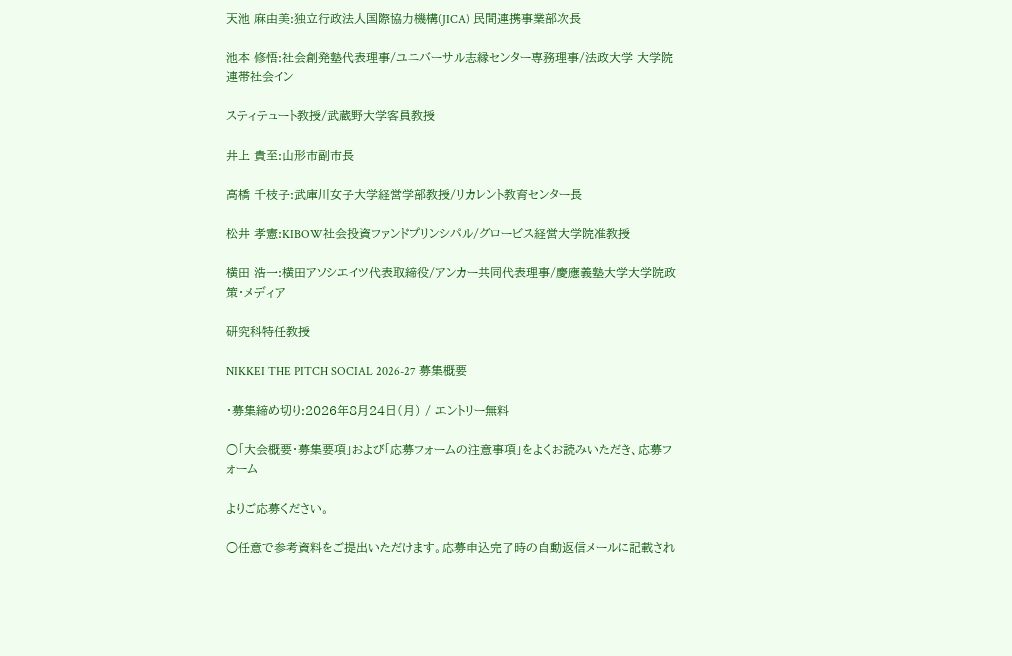天池 麻由美:独立行政法人国際協力機構(JICA) 民間連携事業部次長

池本 修悟:社会創発塾代表理事/ユニバーサル志縁センター専務理事/法政大学 大学院連帯社会イン

スティテュート教授/武蔵野大学客員教授

井上 貴至:山形市副市長

高橋 千枝子:武庫川女子大学経営学部教授/リカレント教育センター長

松井 孝憲:KIBOW社会投資ファンドプリンシパル/グロービス経営大学院准教授

横田 浩一:横田アソシエイツ代表取締役/アンカー共同代表理事/慶應義塾大学大学院政策・メディア

研究科特任教授

NIKKEI THE PITCH SOCIAL 2026-27 募集概要

・募集締め切り:2026年8月24日(月) / エントリー無料

○「大会概要・募集要項」および「応募フォームの注意事項」をよくお読みいただき、応募フォーム

よりご応募ください。

○任意で参考資料をご提出いただけます。応募申込完了時の自動返信メールに記載され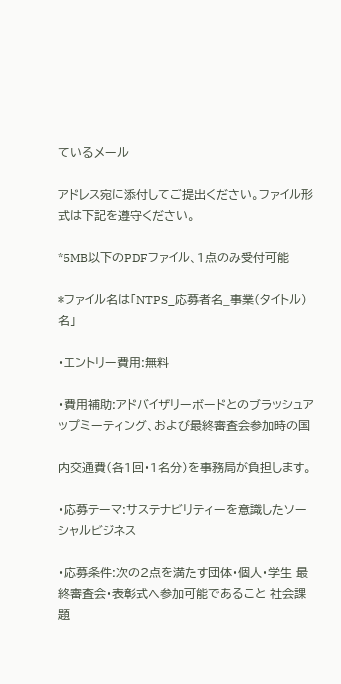ているメール

アドレス宛に添付してご提出ください。ファイル形式は下記を遵守ください。

*5MB以下のPDFファイル、1点のみ受付可能

*ファイル名は「NTPS_応募者名_事業(タイトル)名」

・エントリー費用:無料

・費用補助:アドバイザリーボードとのブラッシュアップミーティング、および最終審査会参加時の国

内交通費(各1回・1名分)を事務局が負担します。

・応募テーマ:サステナビリティーを意識したソーシャルビジネス

・応募条件:次の2点を満たす団体・個人・学生 最終審査会・表彰式へ参加可能であること 社会課題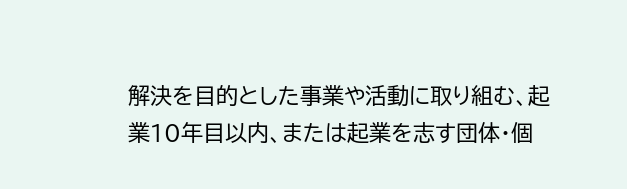解決を目的とした事業や活動に取り組む、起業10年目以内、または起業を志す団体・個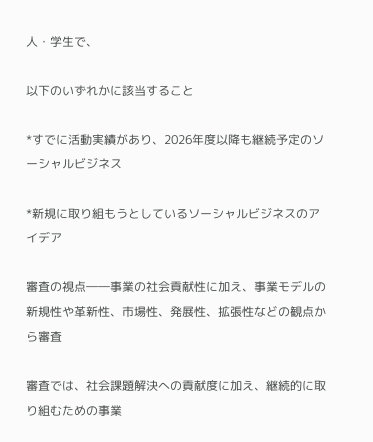人・学生で、

以下のいずれかに該当すること

*すでに活動実績があり、2026年度以降も継続予定のソーシャルビジネス

*新規に取り組もうとしているソーシャルビジネスのアイデア

審査の視点――事業の社会貢献性に加え、事業モデルの新規性や革新性、市場性、発展性、拡張性などの観点から審査

審査では、社会課題解決への貢献度に加え、継続的に取り組むための事業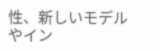性、新しいモデルやイン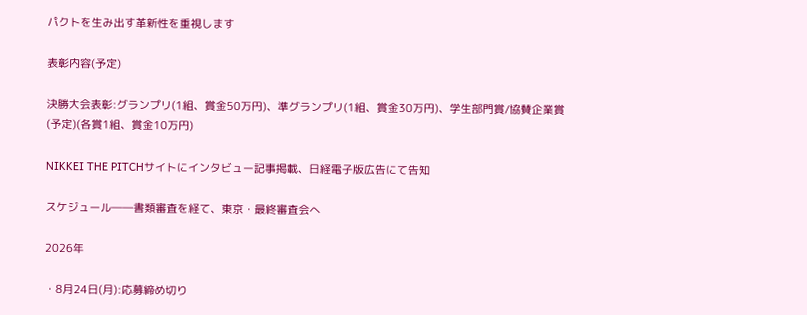パクトを生み出す革新性を重視します

表彰内容(予定)

決勝大会表彰:グランプリ(1組、賞金50万円)、準グランプリ(1組、賞金30万円)、学生部門賞/協賛企業賞(予定)(各賞1組、賞金10万円)

NIKKEI THE PITCHサイトにインタビュー記事掲載、日経電子版広告にて告知

スケジュール――書類審査を経て、東京・最終審査会へ

2026年

・8月24日(月):応募締め切り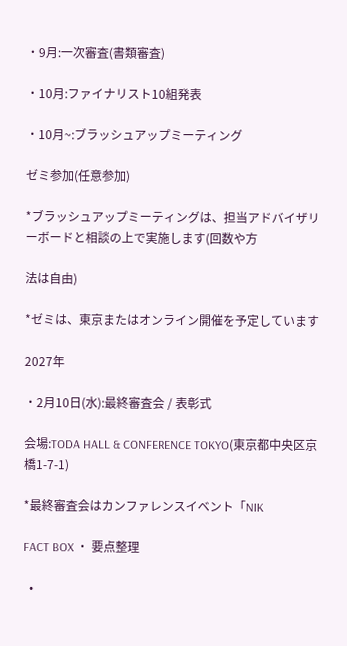・9月:一次審査(書類審査)

・10月:ファイナリスト10組発表

・10月~:ブラッシュアップミーティング

ゼミ参加(任意参加)

*ブラッシュアップミーティングは、担当アドバイザリーボードと相談の上で実施します(回数や方

法は自由)

*ゼミは、東京またはオンライン開催を予定しています

2027年

・2月10日(水):最終審査会 / 表彰式

会場:TODA HALL & CONFERENCE TOKYO(東京都中央区京橋1-7-1)

*最終審査会はカンファレンスイベント「NIK

FACT BOX ・ 要点整理

  •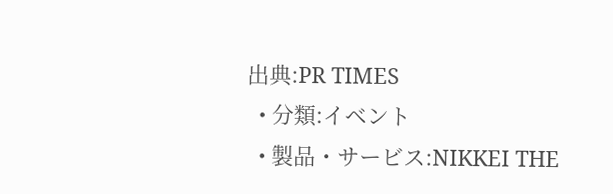出典:PR TIMES
  • 分類:イベント
  • 製品・サービス:NIKKEI THE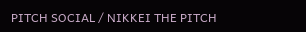PITCH SOCIAL / NIKKEI THE PITCH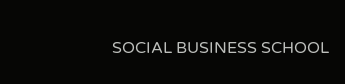SOCIAL BUSINESS SCHOOL